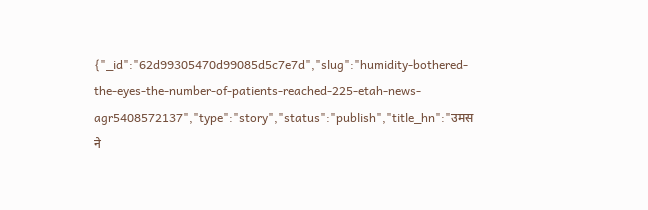{"_id":"62d99305470d99085d5c7e7d","slug":"humidity-bothered-the-eyes-the-number-of-patients-reached-225-etah-news-agr5408572137","type":"story","status":"publish","title_hn":"उमस ने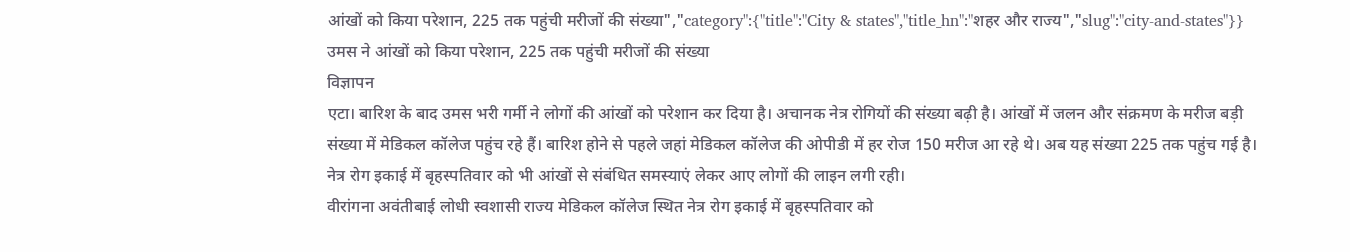आंखों को किया परेशान, 225 तक पहुंची मरीजों की संख्या","category":{"title":"City & states","title_hn":"शहर और राज्य","slug":"city-and-states"}}
उमस ने आंखों को किया परेशान, 225 तक पहुंची मरीजों की संख्या
विज्ञापन
एटा। बारिश के बाद उमस भरी गर्मी ने लोगों की आंखों को परेशान कर दिया है। अचानक नेत्र रोगियों की संख्या बढ़ी है। आंखों में जलन और संक्रमण के मरीज बड़ी संख्या में मेडिकल कॉलेज पहुंच रहे हैं। बारिश होने से पहले जहां मेडिकल कॉलेज की ओपीडी में हर रोज 150 मरीज आ रहे थे। अब यह संख्या 225 तक पहुंच गई है। नेत्र रोग इकाई में बृहस्पतिवार को भी आंखों से संबंधित समस्याएं लेकर आए लोगों की लाइन लगी रही।
वीरांगना अवंतीबाई लोधी स्वशासी राज्य मेडिकल कॉलेज स्थित नेत्र रोग इकाई में बृहस्पतिवार को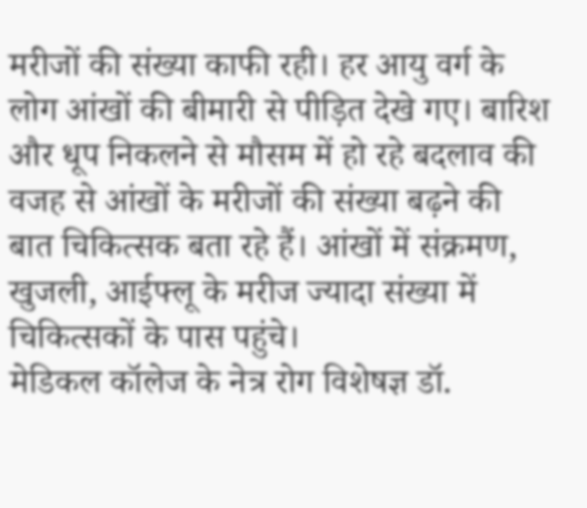मरीजों की संख्या काफी रही। हर आयु वर्ग के लोग आंखों की बीमारी से पीड़ित देखे गए। बारिश और धूप निकलने से मौसम में हो रहे बदलाव की वजह से आंखों के मरीजों की संख्या बढ़ने की बात चिकित्सक बता रहे हैं। आंखों में संक्रमण, खुजली, आईफ्लू के मरीज ज्यादा संख्या में चिकित्सकों के पास पहुंचे।
मेडिकल कॉलेज के नेत्र रोग विशेषज्ञ डॉ.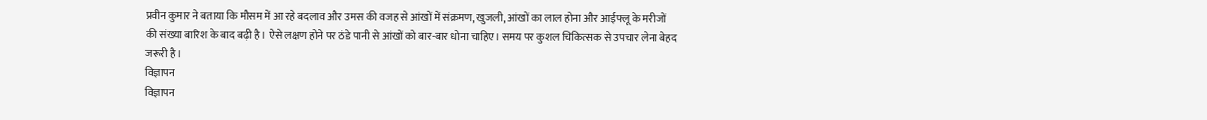प्रवीन कुमार ने बताया कि मौसम में आ रहे बदलाव और उमस की वजह से आंखों में संक्रमण, खुजली, आंखों का लाल होना और आईफ्लू के मरीजों की संख्या बारिश के बाद बढ़ी है। ऐसे लक्षण होने पर ठंडे पानी से आंखों को बार-बार धोना चाहिए। समय पर कुशल चिकित्सक से उपचार लेना बेहद जरूरी है।
विज्ञापन
विज्ञापन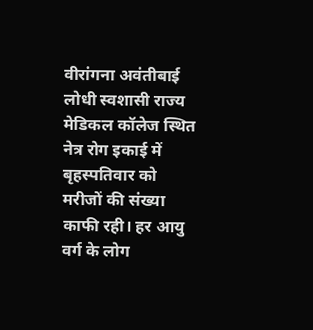वीरांगना अवंतीबाई लोधी स्वशासी राज्य मेडिकल कॉलेज स्थित नेत्र रोग इकाई में बृहस्पतिवार को मरीजों की संख्या काफी रही। हर आयु वर्ग के लोग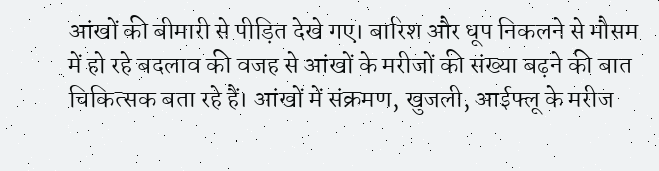आंखों की बीमारी से पीड़ित देखे गए। बारिश और धूप निकलने से मौसम में हो रहे बदलाव की वजह से आंखों के मरीजों की संख्या बढ़ने की बात चिकित्सक बता रहे हैं। आंखों में संक्रमण, खुजली, आईफ्लू के मरीज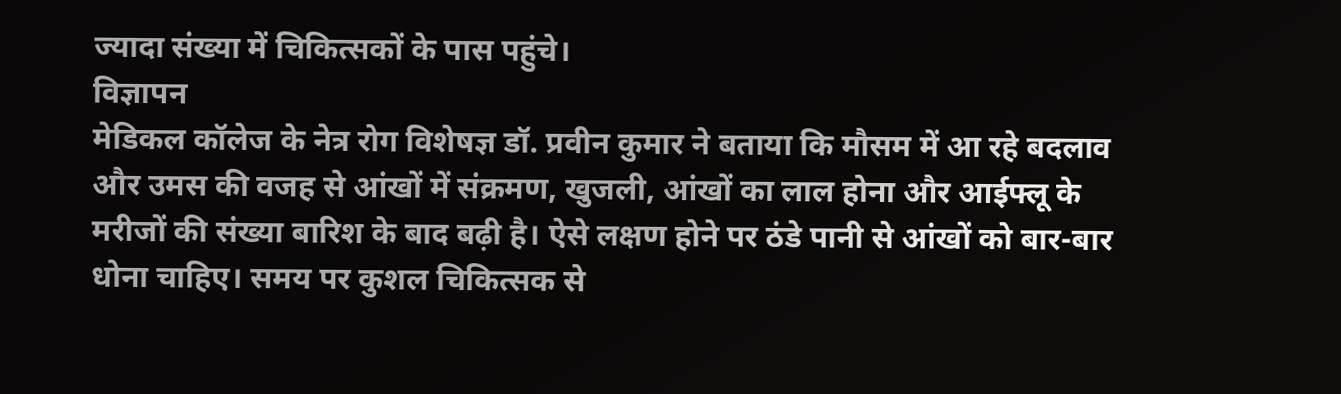ज्यादा संख्या में चिकित्सकों के पास पहुंचे।
विज्ञापन
मेडिकल कॉलेज के नेत्र रोग विशेषज्ञ डॉ. प्रवीन कुमार ने बताया कि मौसम में आ रहे बदलाव और उमस की वजह से आंखों में संक्रमण, खुजली, आंखों का लाल होना और आईफ्लू के मरीजों की संख्या बारिश के बाद बढ़ी है। ऐसे लक्षण होने पर ठंडे पानी से आंखों को बार-बार धोना चाहिए। समय पर कुशल चिकित्सक से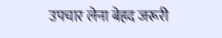उपचार लेना बेहद जरूरी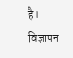है।
विज्ञापन